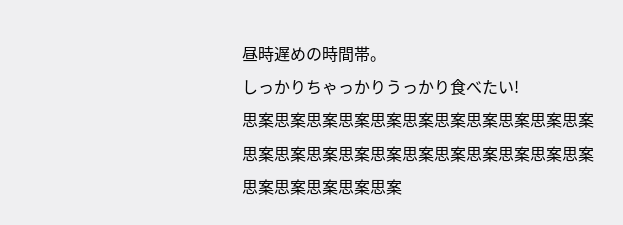昼時遅めの時間帯。
しっかりちゃっかりうっかり食べたい!
思案思案思案思案思案思案思案思案思案思案思案思案思案思案思案思案思案思案思案思案思案思案思案思案思案思案思案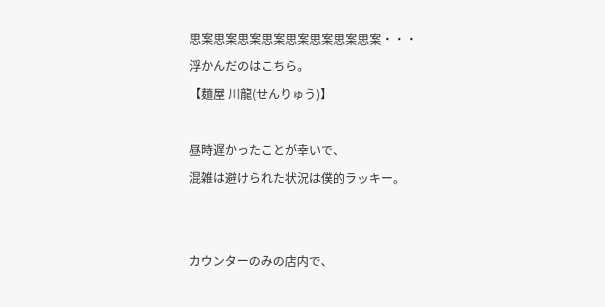思案思案思案思案思案思案思案思案・・・
浮かんだのはこちら。
【麺屋 川龍(せんりゅう)】

昼時遅かったことが幸いで、
混雑は避けられた状況は僕的ラッキー。


カウンターのみの店内で、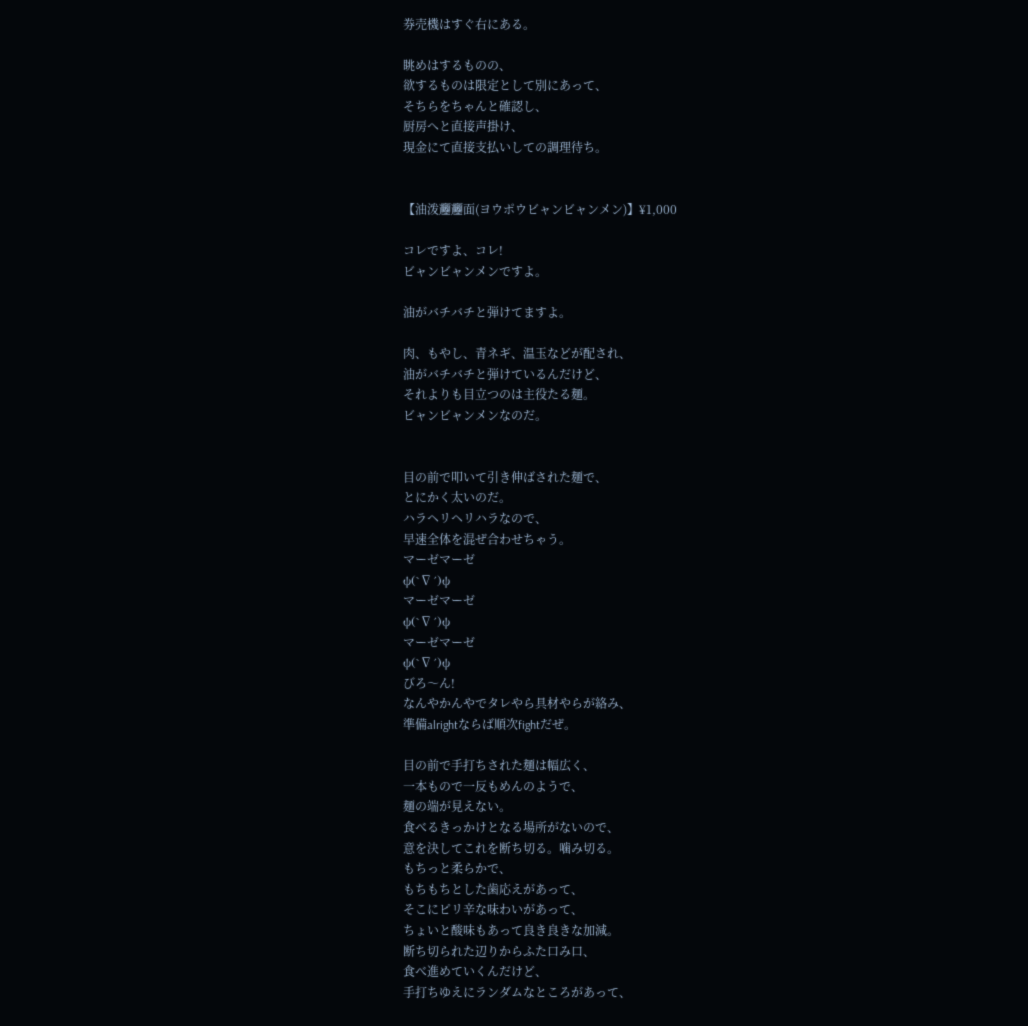券売機はすぐ右にある。

眺めはするものの、
欲するものは限定として別にあって、
そちらをちゃんと確認し、
厨房へと直接声掛け、
現金にて直接支払いしての調理待ち。


【油泼𰻞𰻞面(ヨウポウビャンビャンメン)】¥1,000

コレですよ、コレ!
ビャンビャンメンですよ。

油がバチバチと弾けてますよ。

肉、もやし、青ネギ、温玉などが配され、
油がバチバチと弾けているんだけど、
それよりも目立つのは主役たる麺。
ビャンビャンメンなのだ。


目の前で叩いて引き伸ばされた麺で、
とにかく太いのだ。
ハラヘリヘリハラなので、
早速全体を混ぜ合わせちゃう。
マーゼマーゼ
ψ(`∇´)ψ
マーゼマーゼ
ψ(`∇´)ψ
マーゼマーゼ
ψ(`∇´)ψ
びろ〜ん!
なんやかんやでタレやら具材やらが絡み、
準備alrightならば順次fightだぜ。

目の前で手打ちされた麺は幅広く、
一本もので一反もめんのようで、
麺の端が見えない。
食べるきっかけとなる場所がないので、
意を決してこれを断ち切る。噛み切る。
もちっと柔らかで、
もちもちとした歯応えがあって、
そこにピリ辛な味わいがあって、
ちょいと酸味もあって良き良きな加減。
断ち切られた辺りからふた口み口、
食べ進めていくんだけど、
手打ちゆえにランダムなところがあって、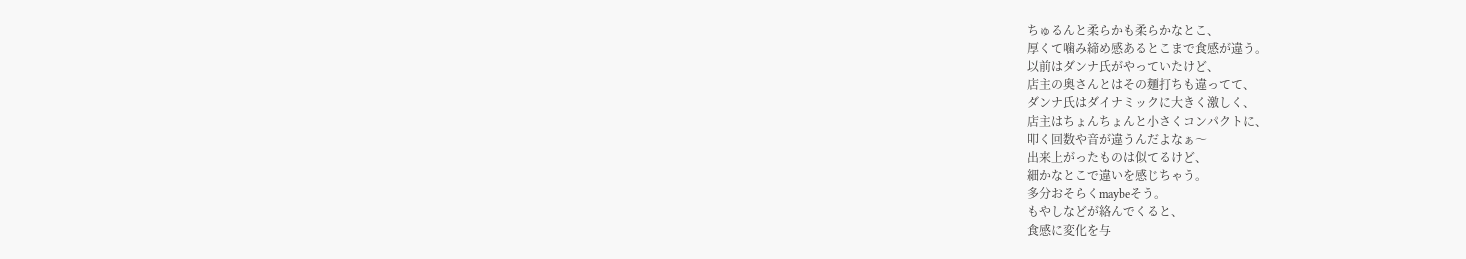ちゅるんと柔らかも柔らかなとこ、
厚くて噛み締め感あるとこまで食感が違う。
以前はダンナ氏がやっていたけど、
店主の奥さんとはその麺打ちも違ってて、
ダンナ氏はダイナミックに大きく激しく、
店主はちょんちょんと小さくコンパクトに、
叩く回数や音が違うんだよなぁ〜
出来上がったものは似てるけど、
細かなとこで違いを感じちゃう。
多分おそらくmaybeそう。
もやしなどが絡んでくると、
食感に変化を与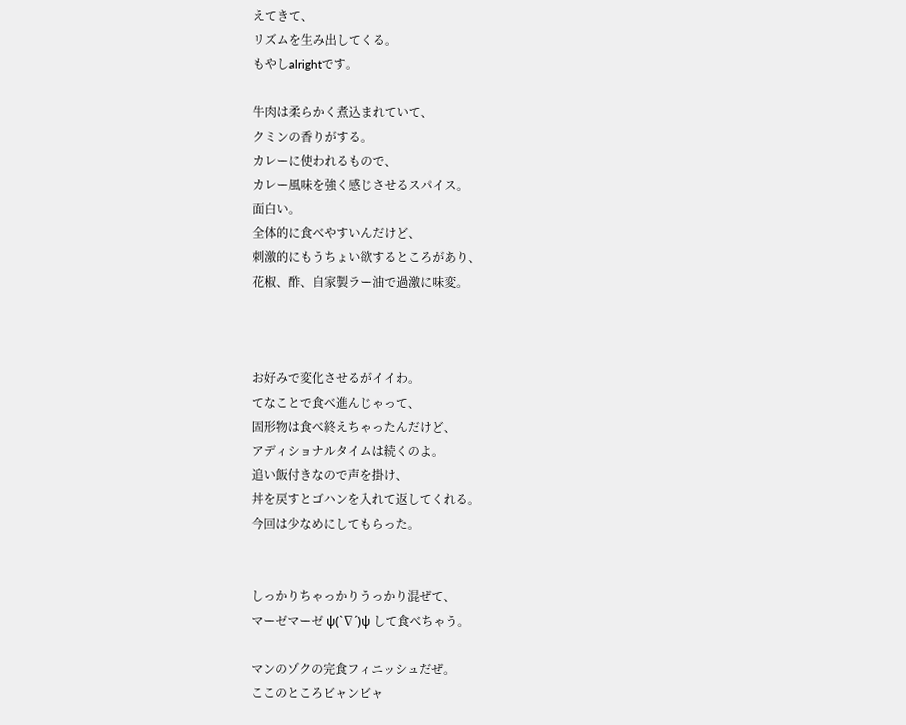えてきて、
リズムを生み出してくる。
もやしalrightです。

牛肉は柔らかく煮込まれていて、
クミンの香りがする。
カレーに使われるもので、
カレー風味を強く感じさせるスパイス。
面白い。
全体的に食べやすいんだけど、
刺激的にもうちょい欲するところがあり、
花椒、酢、自家製ラー油で過激に味変。



お好みで変化させるがイイわ。
てなことで食べ進んじゃって、
固形物は食べ終えちゃったんだけど、
アディショナルタイムは続くのよ。
追い飯付きなので声を掛け、
丼を戻すとゴハンを入れて返してくれる。
今回は少なめにしてもらった。


しっかりちゃっかりうっかり混ぜて、
マーゼマーゼ ψ(`∇´)ψ して食べちゃう。

マンのゾクの完食フィニッシュだぜ。
ここのところビャンビャ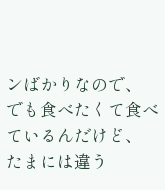ンばかりなので、
でも食べたくて食べているんだけど、
たまには違う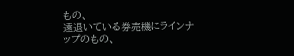もの、
遠退いている券売機にラインナップのもの、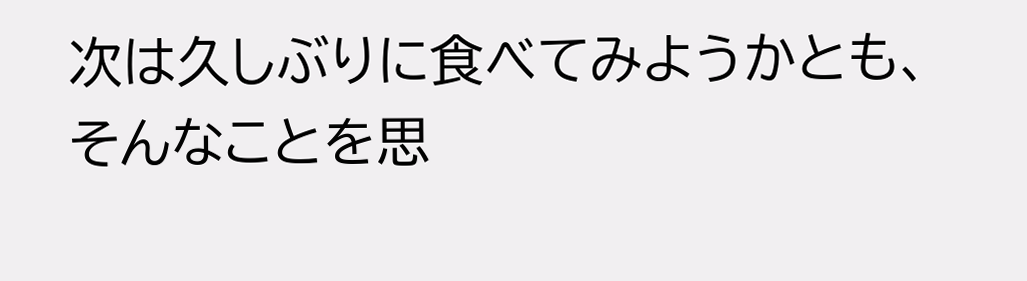次は久しぶりに食べてみようかとも、
そんなことを思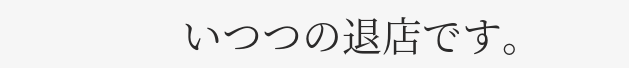いつつの退店です。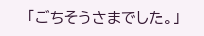「ごちそうさまでした。」